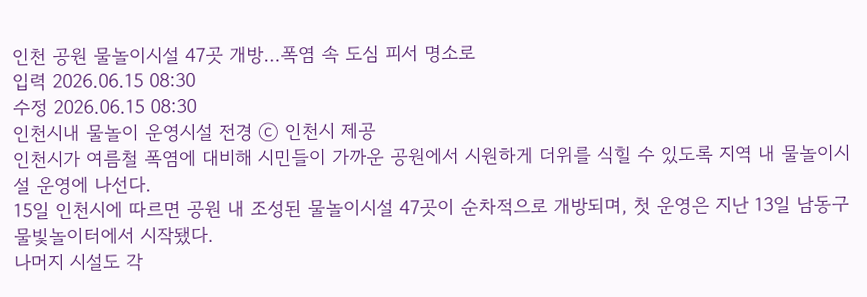인천 공원 물놀이시설 47곳 개방…폭염 속 도심 피서 명소로
입력 2026.06.15 08:30
수정 2026.06.15 08:30
인천시내 물놀이 운영시설 전경 ⓒ 인천시 제공
인천시가 여름철 폭염에 대비해 시민들이 가까운 공원에서 시원하게 더위를 식힐 수 있도록 지역 내 물놀이시설 운영에 나선다.
15일 인천시에 따르면 공원 내 조성된 물놀이시설 47곳이 순차적으로 개방되며, 첫 운영은 지난 13일 남동구 물빛놀이터에서 시작됐다.
나머지 시설도 각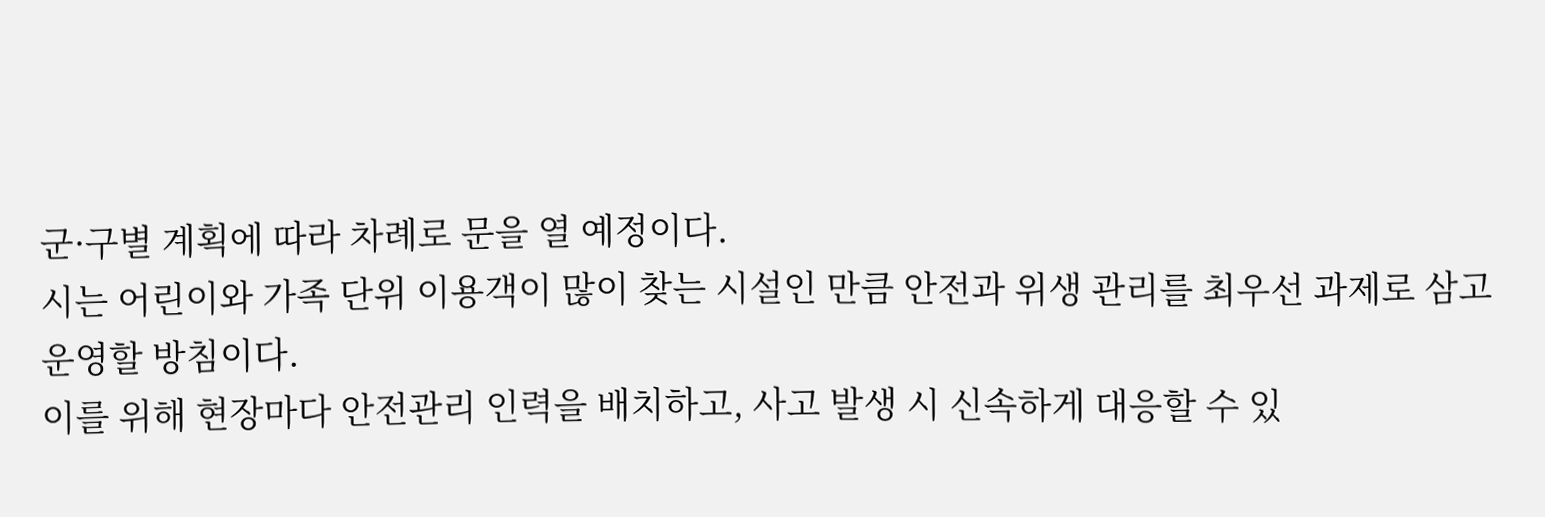군·구별 계획에 따라 차례로 문을 열 예정이다.
시는 어린이와 가족 단위 이용객이 많이 찾는 시설인 만큼 안전과 위생 관리를 최우선 과제로 삼고 운영할 방침이다.
이를 위해 현장마다 안전관리 인력을 배치하고, 사고 발생 시 신속하게 대응할 수 있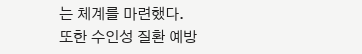는 체계를 마련했다.
또한 수인성 질환 예방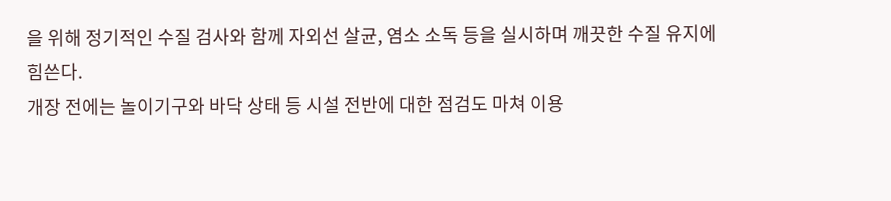을 위해 정기적인 수질 검사와 함께 자외선 살균, 염소 소독 등을 실시하며 깨끗한 수질 유지에 힘쓴다.
개장 전에는 놀이기구와 바닥 상태 등 시설 전반에 대한 점검도 마쳐 이용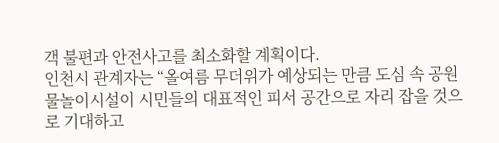객 불편과 안전사고를 최소화할 계획이다.
인천시 관계자는 “올여름 무더위가 예상되는 만큼 도심 속 공원 물놀이시설이 시민들의 대표적인 피서 공간으로 자리 잡을 것으로 기대하고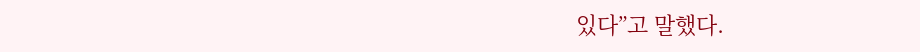있다”고 말했다.